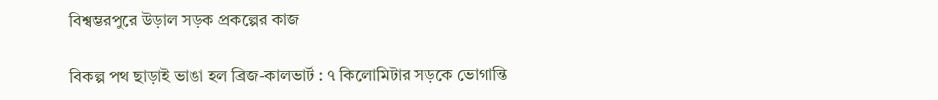বিশ্বম্ভরপুরে উড়াল সড়ক প্রকল্পের কাজ

বিকল্প পথ ছাড়াই ভাঙা হল ব্রিজ-কালভার্ট : ৭ কিলোমিটার সড়কে ভোগান্তি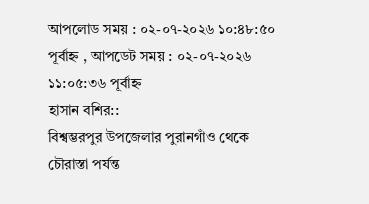আপলোড সময় : ০২-০৭-২০২৬ ১০:৪৮:৫০ পূর্বাহ্ন , আপডেট সময় : ০২-০৭-২০২৬ ১১:০৫:৩৬ পূর্বাহ্ন
হাসান বশির::
বিশ্বম্ভরপুর উপজেলার পুরানগাঁও থেকে চৌরাস্তা পর্যন্ত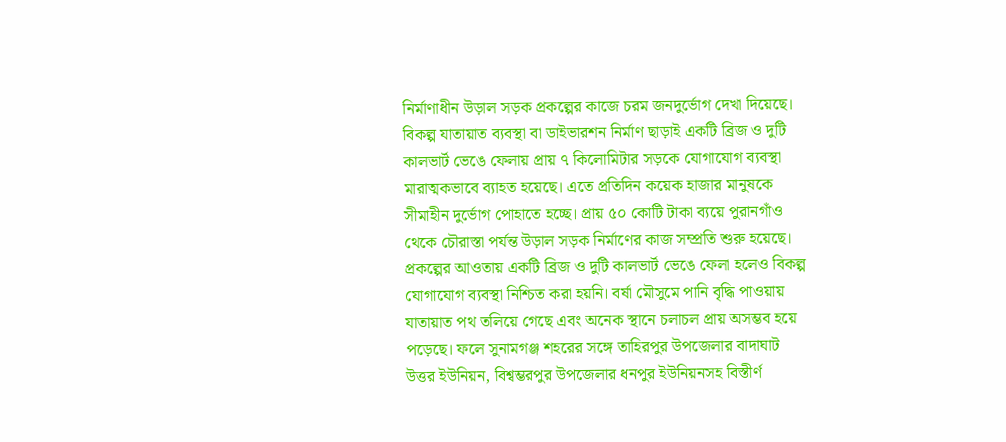নির্মাণাধীন উড়াল সড়ক প্রকল্পের কাজে চরম জনদুর্ভোগ দেখা দিয়েছে। বিকল্প যাতায়াত ব্যবস্থা বা ডাইভারশন নির্মাণ ছাড়াই একটি ব্রিজ ও দুটি কালভার্ট ভেঙে ফেলায় প্রায় ৭ কিলোমিটার সড়কে যোগাযোগ ব্যবস্থা মারাত্মকভাবে ব্যাহত হয়েছে। এতে প্রতিদিন কয়েক হাজার মানুষকে সীমাহীন দুর্ভোগ পোহাতে হচ্ছে। প্রায় ৫০ কোটি টাকা ব্যয়ে পুরানগাঁও থেকে চৌরাস্তা পর্যন্ত উড়াল সড়ক নির্মাণের কাজ সম্প্রতি শুরু হয়েছে। প্রকল্পের আওতায় একটি ব্রিজ ও দুটি কালভার্ট ভেঙে ফেলা হলেও বিকল্প যোগাযোগ ব্যবস্থা নিশ্চিত করা হয়নি। বর্ষা মৌসুমে পানি বৃদ্ধি পাওয়ায় যাতায়াত পথ তলিয়ে গেছে এবং অনেক স্থানে চলাচল প্রায় অসম্ভব হয়ে পড়েছে। ফলে সুনামগঞ্জ শহরের সঙ্গে তাহিরপুর উপজেলার বাদাঘাট উত্তর ইউনিয়ন, বিশ্বম্ভরপুর উপজেলার ধনপুর ইউনিয়নসহ বিস্তীর্ণ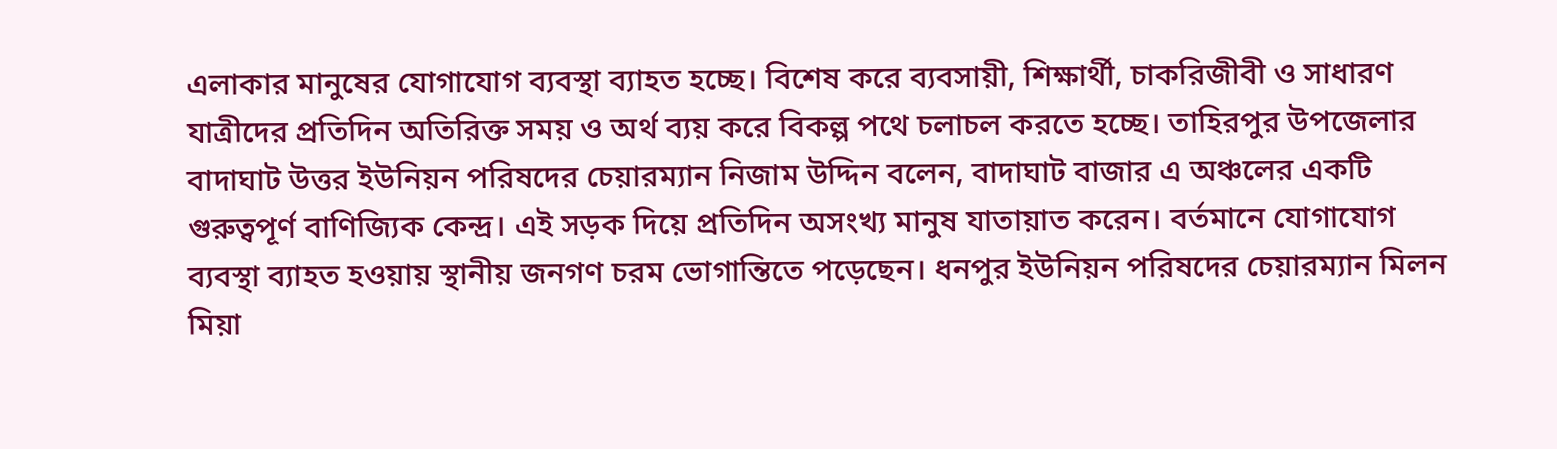এলাকার মানুষের যোগাযোগ ব্যবস্থা ব্যাহত হচ্ছে। বিশেষ করে ব্যবসায়ী, শিক্ষার্থী, চাকরিজীবী ও সাধারণ যাত্রীদের প্রতিদিন অতিরিক্ত সময় ও অর্থ ব্যয় করে বিকল্প পথে চলাচল করতে হচ্ছে। তাহিরপুর উপজেলার বাদাঘাট উত্তর ইউনিয়ন পরিষদের চেয়ারম্যান নিজাম উদ্দিন বলেন, বাদাঘাট বাজার এ অঞ্চলের একটি গুরুত্বপূর্ণ বাণিজ্যিক কেন্দ্র। এই সড়ক দিয়ে প্রতিদিন অসংখ্য মানুষ যাতায়াত করেন। বর্তমানে যোগাযোগ ব্যবস্থা ব্যাহত হওয়ায় স্থানীয় জনগণ চরম ভোগান্তিতে পড়েছেন। ধনপুর ইউনিয়ন পরিষদের চেয়ারম্যান মিলন মিয়া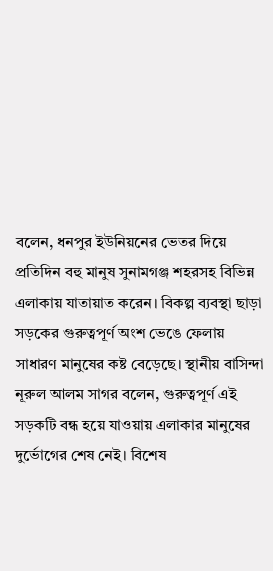বলেন, ধনপুর ইউনিয়নের ভেতর দিয়ে প্রতিদিন বহু মানুষ সুনামগঞ্জ শহরসহ বিভিন্ন এলাকায় যাতায়াত করেন। বিকল্প ব্যবস্থা ছাড়া সড়কের গুরুত্বপূর্ণ অংশ ভেঙে ফেলায় সাধারণ মানুষের কষ্ট বেড়েছে। স্থানীয় বাসিন্দা নূরুল আলম সাগর বলেন, গুরুত্বপূর্ণ এই সড়কটি বন্ধ হয়ে যাওয়ায় এলাকার মানুষের দুর্ভোগের শেষ নেই। বিশেষ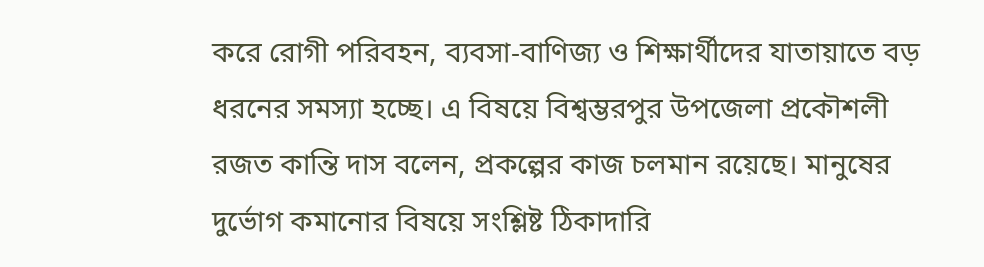করে রোগী পরিবহন, ব্যবসা-বাণিজ্য ও শিক্ষার্থীদের যাতায়াতে বড় ধরনের সমস্যা হচ্ছে। এ বিষয়ে বিশ্বম্ভরপুর উপজেলা প্রকৌশলী রজত কান্তি দাস বলেন, প্রকল্পের কাজ চলমান রয়েছে। মানুষের দুর্ভোগ কমানোর বিষয়ে সংশ্লিষ্ট ঠিকাদারি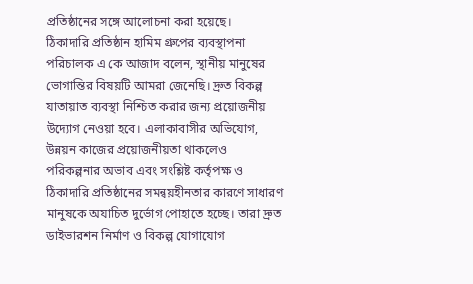প্রতিষ্ঠানের সঙ্গে আলোচনা করা হয়েছে।
ঠিকাদারি প্রতিষ্ঠান হামিম গ্রুপের ব্যবস্থাপনা পরিচালক এ কে আজাদ বলেন, স্থানীয় মানুষের ভোগান্তির বিষয়টি আমরা জেনেছি। দ্রুত বিকল্প যাতায়াত ব্যবস্থা নিশ্চিত করার জন্য প্রয়োজনীয় উদ্যোগ নেওয়া হবে। এলাকাবাসীর অভিযোগ, উন্নয়ন কাজের প্রয়োজনীয়তা থাকলেও পরিকল্পনার অভাব এবং সংশ্লিষ্ট কর্তৃপক্ষ ও ঠিকাদারি প্রতিষ্ঠানের সমন্বয়হীনতার কারণে সাধারণ মানুষকে অযাচিত দুর্ভোগ পোহাতে হচ্ছে। তারা দ্রুত ডাইভারশন নির্মাণ ও বিকল্প যোগাযোগ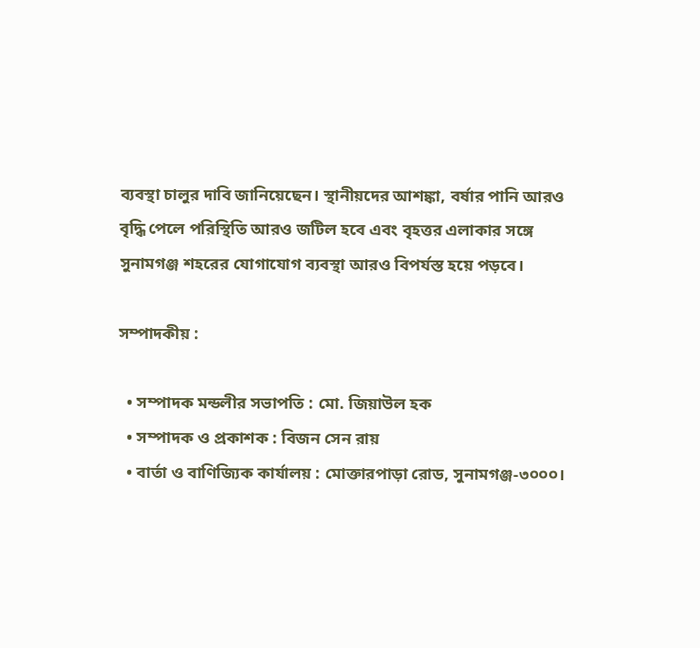ব্যবস্থা চালুর দাবি জানিয়েছেন। স্থানীয়দের আশঙ্কা, বর্ষার পানি আরও বৃদ্ধি পেলে পরিস্থিতি আরও জটিল হবে এবং বৃহত্তর এলাকার সঙ্গে সুনামগঞ্জ শহরের যোগাযোগ ব্যবস্থা আরও বিপর্যস্ত হয়ে পড়বে।

সম্পাদকীয় :

  • সম্পাদক মন্ডলীর সভাপতি : মো. জিয়াউল হক
  • সম্পাদক ও প্রকাশক : বিজন সেন রায়
  • বার্তা ও বাণিজ্যিক কার্যালয় : মোক্তারপাড়া রোড, সুনামগঞ্জ-৩০০০।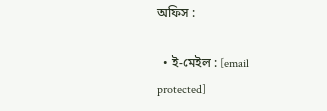অফিস :

  • ই-মেইল : [email protected]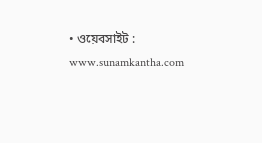• ওয়েবসাইট : www.sunamkantha.com